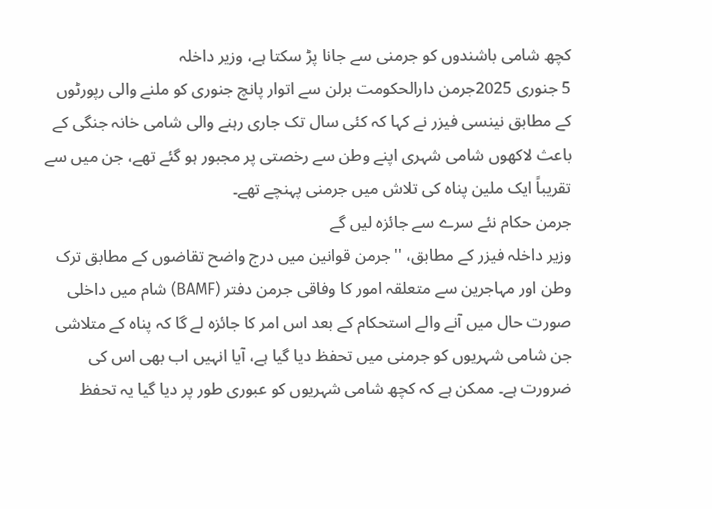کچھ شامی باشندوں کو جرمنی سے جانا پڑ سکتا ہے، وزیر داخلہ
5 جنوری 2025جرمن دارالحکومت برلن سے اتوار پانچ جنوری کو ملنے والی رپورٹوں کے مطابق نینسی فیزر نے کہا کہ کئی سال تک جاری رہنے والی شامی خانہ جنگی کے باعث لاکھوں شامی شہری اپنے وطن سے رخصتی پر مجبور ہو گئے تھے، جن میں سے تقریباً ایک ملین پناہ کی تلاش میں جرمنی پہنچے تھے۔
جرمن حکام نئے سرے سے جائزہ لیں گے
وزیر داخلہ فیزر کے مطابق، ''جرمن قوانین میں درج واضح تقاضوں کے مطابق ترک وطن اور مہاجرین سے متعلقہ امور کا وفاقی جرمن دفتر (BAMF) شام میں داخلی صورت حال میں آنے والے استحکام کے بعد اس امر کا جائزہ لے گا کہ پناہ کے متلاشی جن شامی شہریوں کو جرمنی میں تحفظ دیا گیا ہے، آیا انہیں اب بھی اس کی ضرورت ہے۔ ممکن ہے کہ کچھ شامی شہریوں کو عبوری طور پر دیا گیا یہ تحفظ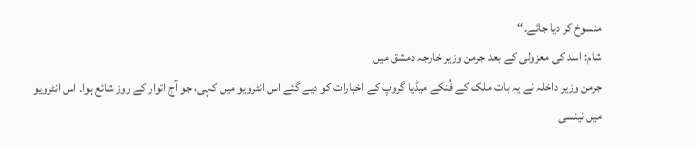منسوخ کر دیا جائے۔‘‘
شام: اسد کی معزولی کے بعد جرمن وزیر خارجہ دمشق میں
جرمن وزیر داخلہ نے یہ بات ملک کے فُنکے میڈیا گروپ کے اخبارات کو دیے گئے اس انٹرویو میں کہی، جو آج اتوار کے روز شائع ہوا۔ اس انٹرویو میں نینسی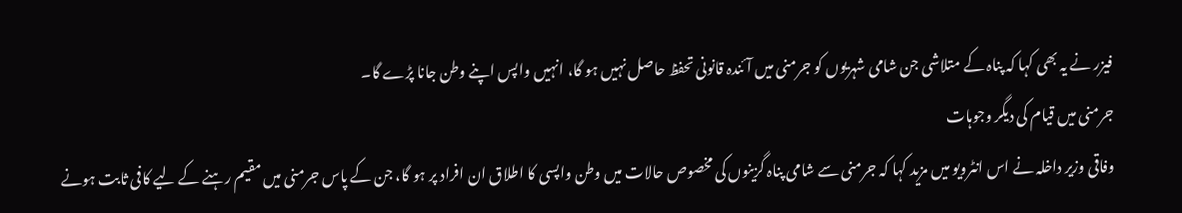فیزر نے یہ بھی کہا کہ پناہ کے متلاشی جن شامی شہریوں کو جرمنی میں آئندہ قانونی تحفظ حاصل نہیں ہو گا، انہیں واپس اپنے وطن جانا پڑے گا۔
جرمنی میں قیام کی دیگر وجوہات
وفاقی وزیر داخلہ نے اس انٹرویو میں مزید کہا کہ جرمنی سے شامی پناہ گزینوں کی مخصوص حالات میں وطن واپسی کا اطلاق ان افراد پر ہو گا، جن کے پاس جرمنی میں مقیم رہنے کے لیے کافی ثابت ہونے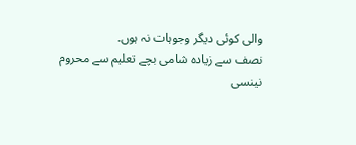والی کوئی دیگر وجوہات نہ ہوں۔
نصف سے زیادہ شامی بچے تعلیم سے محروم
نینسی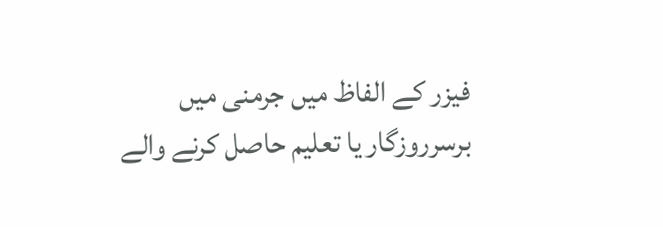فیزر کے الفاظ میں جرمنی میں برسرروزگار یا تعلیم حاصل کرنے والے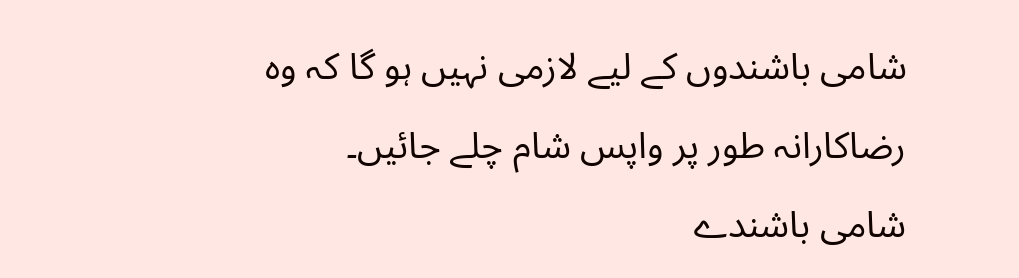شامی باشندوں کے لیے لازمی نہیں ہو گا کہ وہ رضاکارانہ طور پر واپس شام چلے جائیں۔
شامی باشندے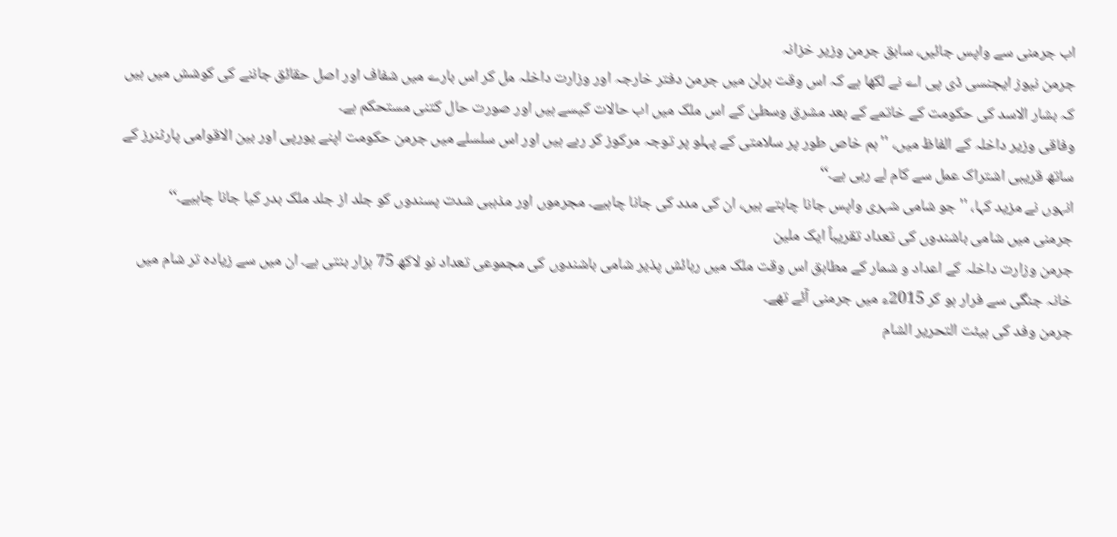اب جرمنی سے واپس جائیں، سابق جرمن وزیر خزانہ
جرمن نیوز ایجنسی ڈی پی اے نے لکھا ہے کہ اس وقت برلن میں جرمن دفتر خارجہ اور وزارت داخلہ مل کر اس بارے میں شفاف اور اصل حقائق جاننے کی کوشش میں ہیں کہ بشار الاسد کی حکومت کے خاتمے کے بعد مشرق وسطیٰ کے اس ملک میں اب حالات کیسے ہیں اور صورت حال کتنی مستحکم ہے۔
وفاقی وزیر داخلہ کے الفاظ میں، ''ہم خاص طور پر سلامتی کے پہلو پر توجہ مرکوز کر رہے ہیں اور اس سلسلے میں جرمن حکومت اپنے یورپی اور بین الاقوامی پارٹنرز کے ساتھ قریبی اشتراک عمل سے کام لے رہی ہے۔‘‘
انہوں نے مزید کہا، ''جو شامی شہری واپس جانا چاہتے ہیں، ان کی مدد کی جانا چاہیے۔ مجرموں اور مذہبی شدت پسندوں کو جلد از جلد ملک بدر کیا جانا چاہیے۔‘‘
جرمنی میں شامی باشندوں کی تعداد تقریباً ایک ملین
جرمن وزارت داخلہ کے اعداد و شمار کے مطابق اس وقت ملک میں رہائش پذیر شامی باشندوں کی مجموعی تعداد نو لاکھ 75 ہزار بنتی ہے۔ ان میں سے زیادہ تر شام میں خانہ جنگی سے فرار ہو کر 2015ء میں جرمنی آئے تھے۔
جرمن وفد کی ہیئت التحریر الشام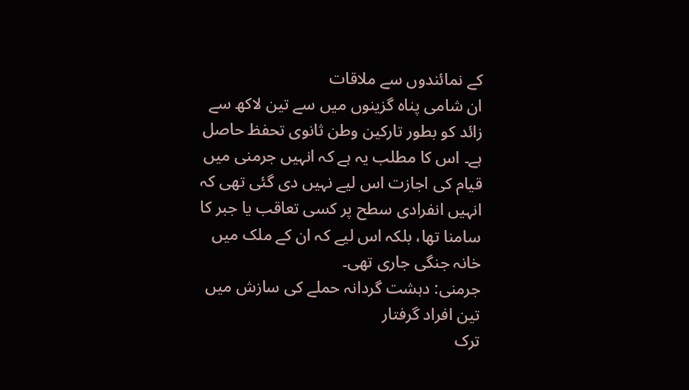کے نمائندوں سے ملاقات
ان شامی پناہ گزینوں میں سے تین لاکھ سے زائد کو بطور تارکین وطن ثانوی تحفظ حاصل ہے۔ اس کا مطلب یہ ہے کہ انہیں جرمنی میں قیام کی اجازت اس لیے نہیں دی گئی تھی کہ انہیں انفرادی سطح پر کسی تعاقب یا جبر کا سامنا تھا، بلکہ اس لیے کہ ان کے ملک میں خانہ جنگی جاری تھی۔
جرمنی: دہشت گردانہ حملے کی سازش میں تین افراد گرفتار
ترک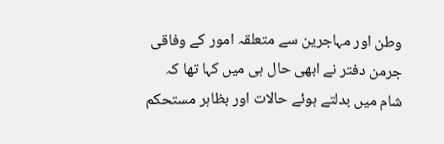وطن اور مہاجرین سے متعلقہ امور کے وفاقی جرمن دفتر نے ابھی حال ہی میں کہا تھا کہ شام میں بدلتے ہوئے حالات اور بظاہر مستحکم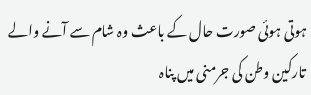ہوتی ہوئی صورت حال کے باعث وہ شام سے آنے والے تارکین وطن کی جرمنی میں پناہ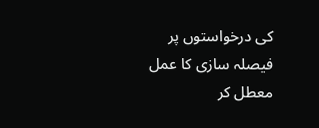کی درخواستوں پر فیصلہ سازی کا عمل معطل کر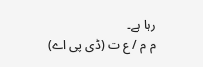رہا ہے۔
م م / ع ت (ڈی پی اے)